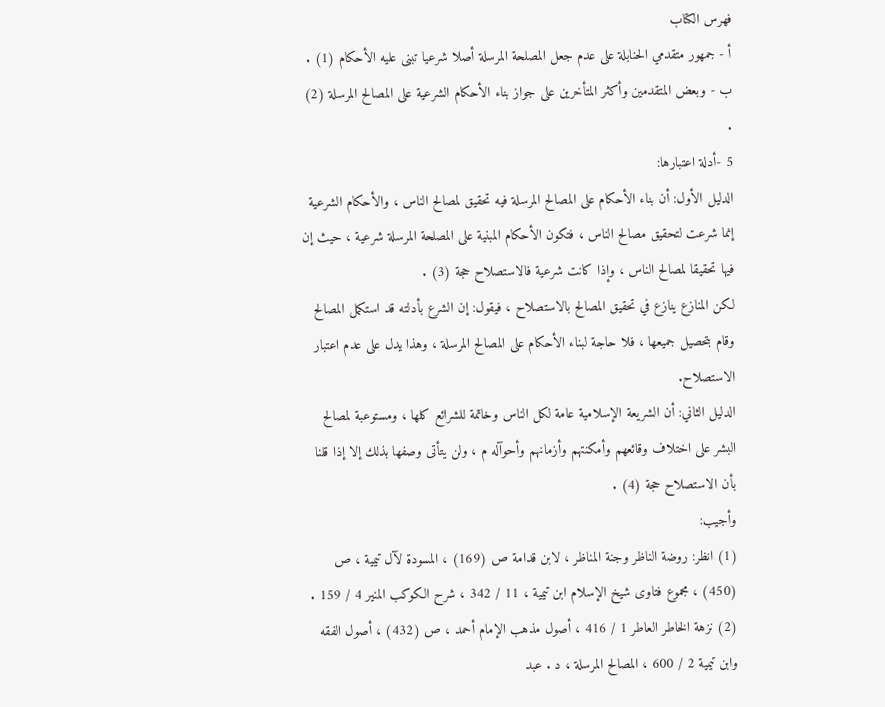فهرس الكتاب
أ - جمهور متقدمي الحنابلة على عدم جعل المصلحة المرسلة أصلا شرعيا تبنى عليه الأحكام (1) .
ب - وبعض المتقدمين وأكثر المتأخرين على جواز بناء الأحكام الشرعية على المصالح المرسلة (2) .
5 -أدلة اعتبارها:
الدليل الأول: أن بناء الأحكام على المصالح المرسلة فيه تحقيق لمصالح الناس ، والأحكام الشرعية إنما شرعت لتحقيق مصالح الناس ، فتكون الأحكام المبنية على المصلحة المرسلة شرعية ، حيث إن فيها تحقيقا لمصالح الناس ، وإذا كانت شرعية فالاستصلاح حجة (3) .
لكن المنازع ينازع في تحقيق المصالح بالاستصلاح ، فيقول: إن الشرع بأدلته قد استكمل المصالح وقام بتحصيل جميعها ، فلا حاجة لبناء الأحكام على المصالح المرسلة ، وهذا يدل على عدم اعتبار الاستصلاح.
الدليل الثاني: أن الشريعة الإسلامية عامة لكل الناس وخاتمة للشرائع كلها ، ومستوعبة لمصالح البشر على اختلاف وقائعهم وأمكنتهم وأزمانهم وأحوآله م ، ولن يتأتى وصفها بذلك إلا إذا قلنا بأن الاستصلاح حجة (4) .
وأجيب:
(1) انظر: روضة الناظر وجنة المناظر ، لابن قدامة ص (169) ، المسودة لآل تيمية ، ص (450) ، مجموع فتاوى شيخ الإسلام ابن تيمية ، 11 / 342 ، شرح الكوكب المنير 4 / 159 .
(2) نزهة الخاطر العاطر 1 / 416 ، أصول مذهب الإمام أحمد ، ص (432) ، أصول الفقه وابن تيمية 2 / 600 ، المصالح المرسلة ، د . عبد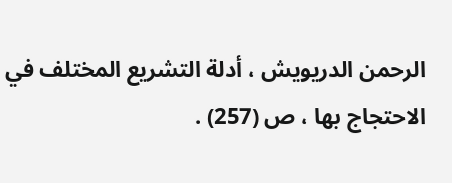الرحمن الدريويش ، أدلة التشريع المختلف في الاحتجاج بها ، ص (257) .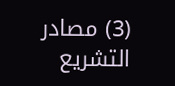(3) مصادر التشريع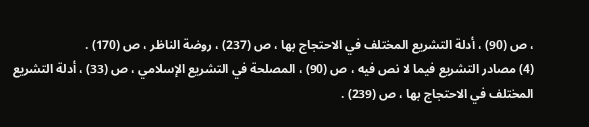، ص (90) ، أدلة التشريع المختلف في الاحتجاج بها ، ص (237) ، روضة الناظر ، ص (170) .
(4) مصادر التشريع فيما لا نص فيه ، ص (90) ، المصلحة في التشريع الإسلامي ، ص (33) ، أدلة التشريع المختلف في الاحتجاج بها ، ص (239) .